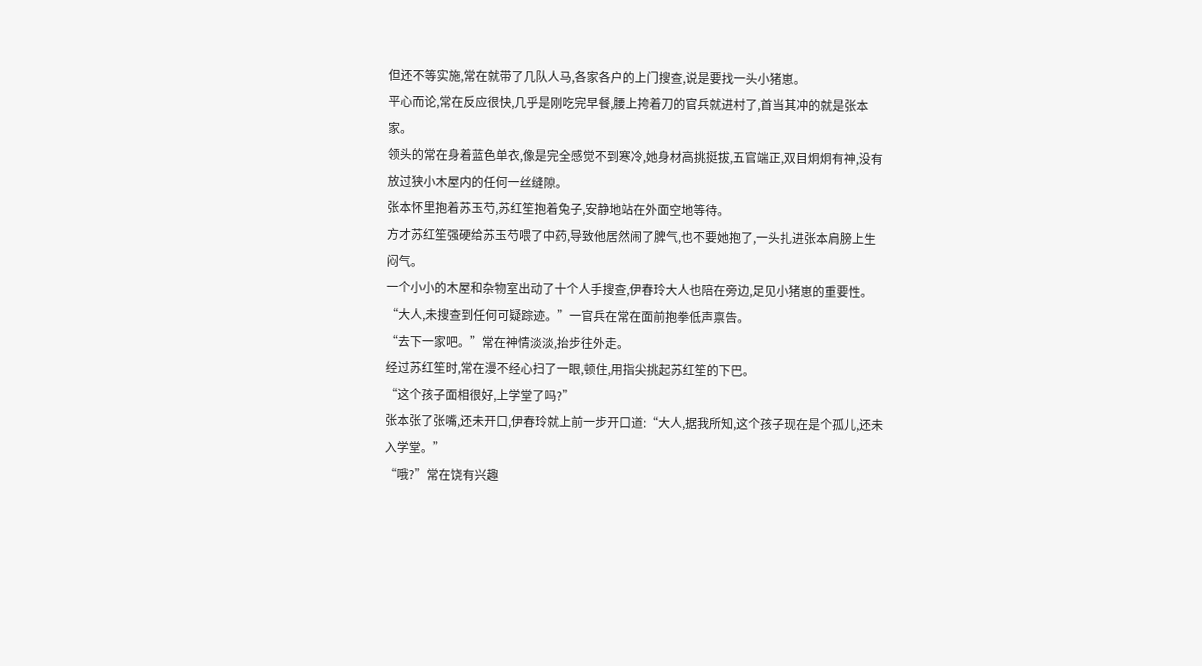但还不等实施,常在就带了几队人马,各家各户的上门搜查,说是要找一头小猪崽。
平心而论,常在反应很快,几乎是刚吃完早餐,腰上挎着刀的官兵就进村了,首当其冲的就是张本家。
领头的常在身着蓝色单衣,像是完全感觉不到寒冷,她身材高挑挺拔,五官端正,双目炯炯有神,没有放过狭小木屋内的任何一丝缝隙。
张本怀里抱着苏玉芍,苏红笙抱着兔子,安静地站在外面空地等待。
方才苏红笙强硬给苏玉芍喂了中药,导致他居然闹了脾气,也不要她抱了,一头扎进张本肩膀上生闷气。
一个小小的木屋和杂物室出动了十个人手搜查,伊春玲大人也陪在旁边,足见小猪崽的重要性。
“大人,未搜查到任何可疑踪迹。”一官兵在常在面前抱拳低声禀告。
“去下一家吧。”常在神情淡淡,抬步往外走。
经过苏红笙时,常在漫不经心扫了一眼,顿住,用指尖挑起苏红笙的下巴。
“这个孩子面相很好,上学堂了吗?”
张本张了张嘴,还未开口,伊春玲就上前一步开口道:“大人,据我所知,这个孩子现在是个孤儿,还未入学堂。”
“哦?”常在饶有兴趣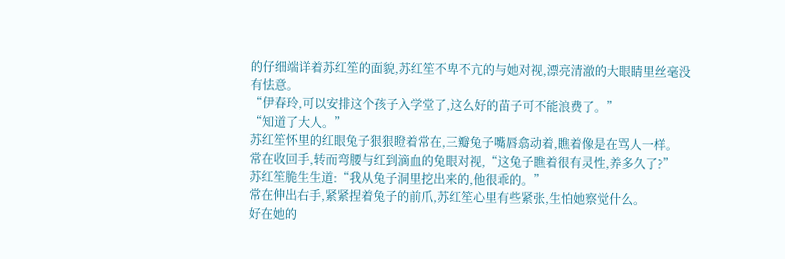的仔细端详着苏红笙的面貌,苏红笙不卑不亢的与她对视,漂亮清澈的大眼睛里丝毫没有怯意。
“伊春玲,可以安排这个孩子入学堂了,这么好的苗子可不能浪费了。”
“知道了大人。”
苏红笙怀里的红眼兔子狠狠瞪着常在,三瓣兔子嘴唇翕动着,瞧着像是在骂人一样。
常在收回手,转而弯腰与红到滴血的兔眼对视,“这兔子瞧着很有灵性,养多久了?”
苏红笙脆生生道:“我从兔子洞里挖出来的,他很乖的。”
常在伸出右手,紧紧捏着兔子的前爪,苏红笙心里有些紧张,生怕她察觉什么。
好在她的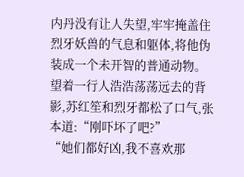内丹没有让人失望,牢牢掩盖住烈牙妖兽的气息和躯体,将他伪装成一个未开智的普通动物。
望着一行人浩浩荡荡远去的背影,苏红笙和烈牙都松了口气,张本道:“刚吓坏了吧?”
“她们都好凶,我不喜欢那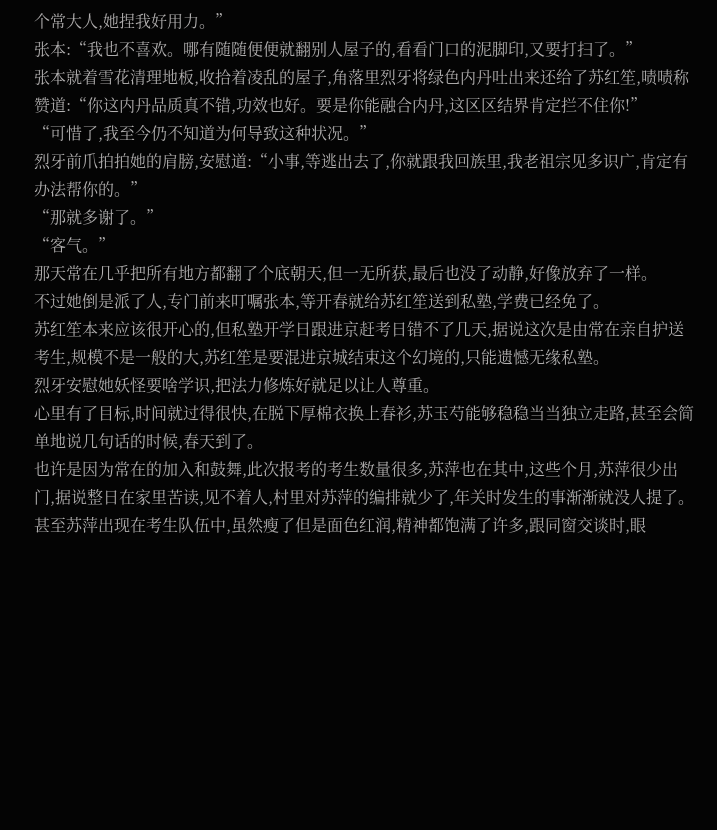个常大人,她捏我好用力。”
张本:“我也不喜欢。哪有随随便便就翻别人屋子的,看看门口的泥脚印,又要打扫了。”
张本就着雪花清理地板,收拾着凌乱的屋子,角落里烈牙将绿色内丹吐出来还给了苏红笙,啧啧称赞道:“你这内丹品质真不错,功效也好。要是你能融合内丹,这区区结界肯定拦不住你!”
“可惜了,我至今仍不知道为何导致这种状况。”
烈牙前爪拍拍她的肩膀,安慰道:“小事,等逃出去了,你就跟我回族里,我老祖宗见多识广,肯定有办法帮你的。”
“那就多谢了。”
“客气。”
那天常在几乎把所有地方都翻了个底朝天,但一无所获,最后也没了动静,好像放弃了一样。
不过她倒是派了人,专门前来叮嘱张本,等开春就给苏红笙送到私塾,学费已经免了。
苏红笙本来应该很开心的,但私塾开学日跟进京赶考日错不了几天,据说这次是由常在亲自护送考生,规模不是一般的大,苏红笙是要混进京城结束这个幻境的,只能遗憾无缘私塾。
烈牙安慰她妖怪要啥学识,把法力修炼好就足以让人尊重。
心里有了目标,时间就过得很快,在脱下厚棉衣换上春衫,苏玉芍能够稳稳当当独立走路,甚至会简单地说几句话的时候,春天到了。
也许是因为常在的加入和鼓舞,此次报考的考生数量很多,苏萍也在其中,这些个月,苏萍很少出门,据说整日在家里苦读,见不着人,村里对苏萍的编排就少了,年关时发生的事渐渐就没人提了。
甚至苏萍出现在考生队伍中,虽然瘦了但是面色红润,精神都饱满了许多,跟同窗交谈时,眼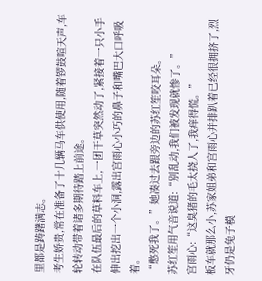里都是踌躇满志。
考生娇贵,常在准备了十几辆马车供使用,随着锣鼓喧天声,车轮转动带着诸多期待踏上前途。
在队伍最后的草料车上,一团干草突然动了,紧接着一只小手伸出挖出一个小洞,露出宫雨心小巧的鼻子和嘴巴大口呼吸着。
“憋死我了。”她凑过去跟旁边的苏红笙咬耳朵。
苏红笙用气音说道:“别乱动,我们被发现就惨了。”
宫雨心:“这臭猪的毛太挠人了,我痒得慌。”
板车就那么小,苏家姐弟和宫雨心并排趴着已经很拥挤了,烈牙仍是兔子模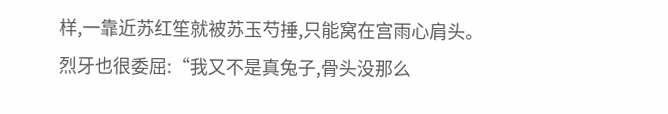样,一靠近苏红笙就被苏玉芍捶,只能窝在宫雨心肩头。
烈牙也很委屈:“我又不是真兔子,骨头没那么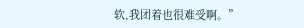软,我团着也很难受啊。”